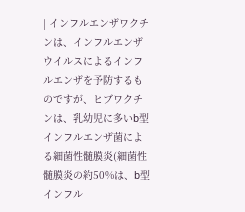| インフルエンザワクチンは、インフルエンザウイルスによるインフルエンザを予防するものですが、ヒブワクチンは、乳幼児に多いb型インフルエンザ菌による細菌性髄膜炎(細菌性髄膜炎の約50%は、b型インフル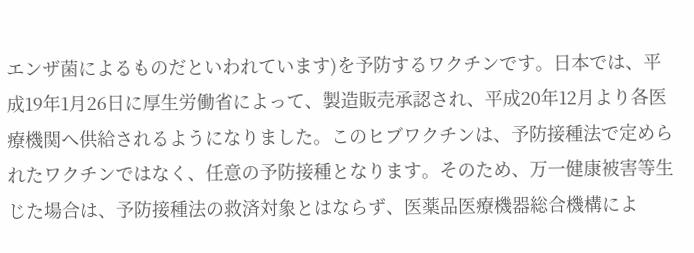エンザ菌によるものだといわれています)を予防するワクチンです。日本では、平成19年1月26日に厚生労働省によって、製造販売承認され、平成20年12月より各医療機関へ供給されるようになりました。このヒブワクチンは、予防接種法で定められたワクチンではなく、任意の予防接種となります。そのため、万一健康被害等生じた場合は、予防接種法の救済対象とはならず、医薬品医療機器総合機構によ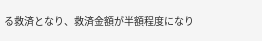る救済となり、救済金額が半額程度になり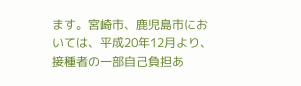ます。宮崎市、鹿児島市においては、平成20年12月より、接種者の一部自己負担あ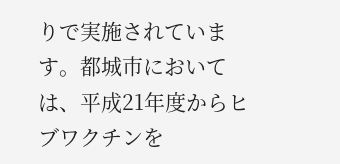りで実施されています。都城市においては、平成21年度からヒブワクチンを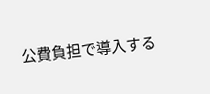公費負担で導入する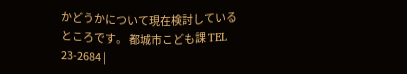かどうかについて現在検討しているところです。 都城市こども課 TEL 23-2684 |